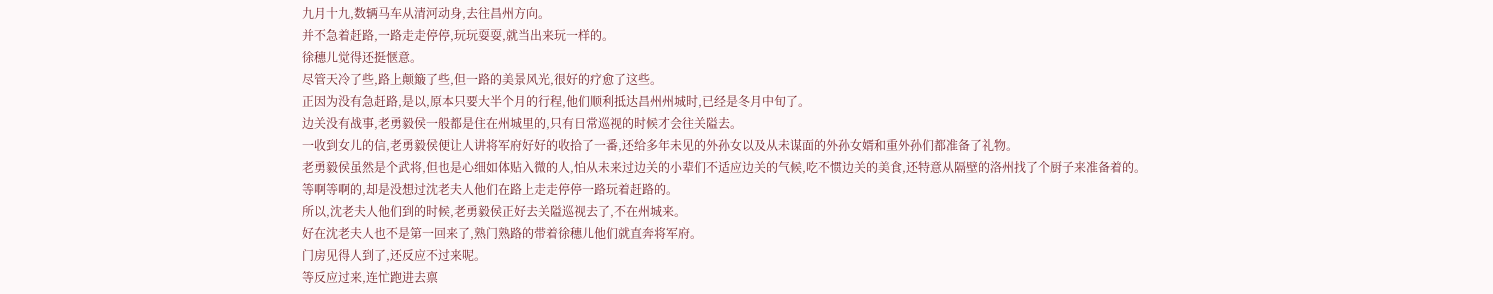九月十九,数辆马车从清河动身,去往昌州方向。
并不急着赶路,一路走走停停,玩玩耍耍,就当出来玩一样的。
徐穗儿觉得还挺惬意。
尽管天冷了些,路上颠簸了些,但一路的美景风光,很好的疗愈了这些。
正因为没有急赶路,是以,原本只要大半个月的行程,他们顺利抵达昌州州城时,已经是冬月中旬了。
边关没有战事,老勇毅侯一般都是住在州城里的,只有日常巡视的时候才会往关隘去。
一收到女儿的信,老勇毅侯便让人讲将军府好好的收拾了一番,还给多年未见的外孙女以及从未谋面的外孙女婿和重外孙们都准备了礼物。
老勇毅侯虽然是个武将,但也是心细如体贴入微的人,怕从未来过边关的小辈们不适应边关的气候,吃不惯边关的美食,还特意从隔壁的洛州找了个厨子来准备着的。
等啊等啊的,却是没想过沈老夫人他们在路上走走停停一路玩着赶路的。
所以,沈老夫人他们到的时候,老勇毅侯正好去关隘巡视去了,不在州城来。
好在沈老夫人也不是第一回来了,熟门熟路的带着徐穗儿他们就直奔将军府。
门房见得人到了,还反应不过来呢。
等反应过来,连忙跑进去禀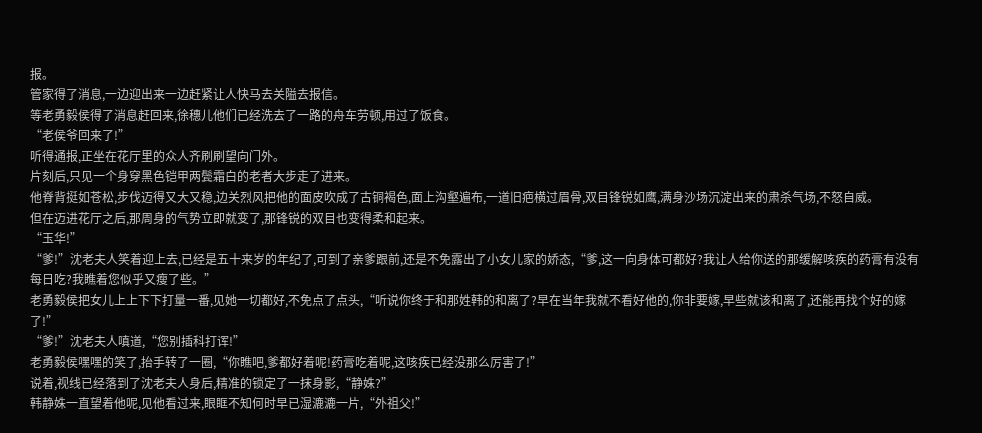报。
管家得了消息,一边迎出来一边赶紧让人快马去关隘去报信。
等老勇毅侯得了消息赶回来,徐穗儿他们已经洗去了一路的舟车劳顿,用过了饭食。
“老侯爷回来了!”
听得通报,正坐在花厅里的众人齐刷刷望向门外。
片刻后,只见一个身穿黑色铠甲两鬓霜白的老者大步走了进来。
他脊背挺如苍松,步伐迈得又大又稳,边关烈风把他的面皮吹成了古铜褐色,面上沟壑遍布,一道旧疤横过眉骨,双目锋锐如鹰,满身沙场沉淀出来的肃杀气场,不怒自威。
但在迈进花厅之后,那周身的气势立即就变了,那锋锐的双目也变得柔和起来。
“玉华!”
“爹!”沈老夫人笑着迎上去,已经是五十来岁的年纪了,可到了亲爹跟前,还是不免露出了小女儿家的娇态,“爹,这一向身体可都好?我让人给你送的那缓解咳疾的药膏有没有每日吃?我瞧着您似乎又瘦了些。”
老勇毅侯把女儿上上下下打量一番,见她一切都好,不免点了点头,“听说你终于和那姓韩的和离了?早在当年我就不看好他的,你非要嫁,早些就该和离了,还能再找个好的嫁了!”
“爹!”沈老夫人嗔道,“您别插科打诨!”
老勇毅侯嘿嘿的笑了,抬手转了一圈,“你瞧吧,爹都好着呢!药膏吃着呢,这咳疾已经没那么厉害了!”
说着,视线已经落到了沈老夫人身后,精准的锁定了一抹身影,“静姝?”
韩静姝一直望着他呢,见他看过来,眼眶不知何时早已湿漉漉一片,“外祖父!”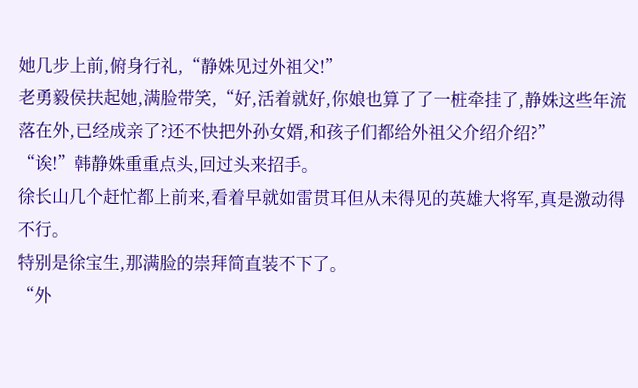她几步上前,俯身行礼,“静姝见过外祖父!”
老勇毅侯扶起她,满脸带笑,“好,活着就好,你娘也算了了一桩牵挂了,静姝这些年流落在外,已经成亲了?还不快把外孙女婿,和孩子们都给外祖父介绍介绍?”
“诶!”韩静姝重重点头,回过头来招手。
徐长山几个赶忙都上前来,看着早就如雷贯耳但从未得见的英雄大将军,真是激动得不行。
特别是徐宝生,那满脸的崇拜简直装不下了。
“外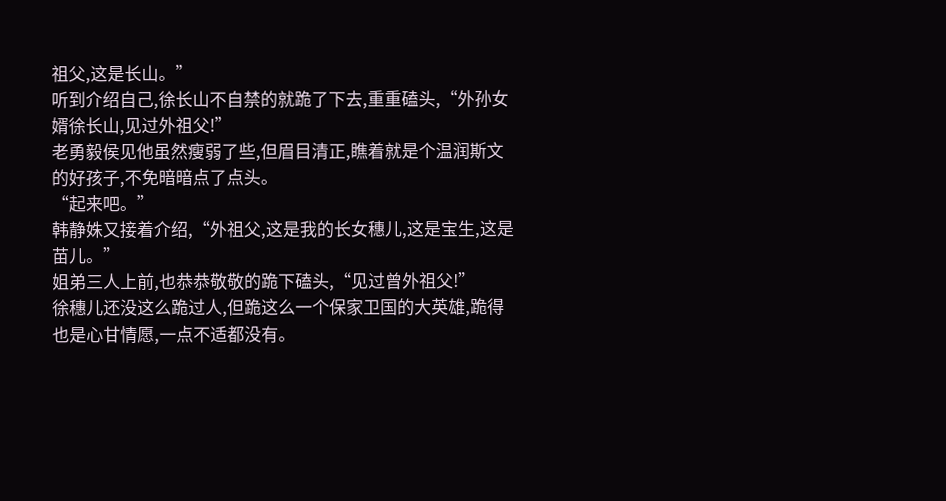祖父,这是长山。”
听到介绍自己,徐长山不自禁的就跪了下去,重重磕头,“外孙女婿徐长山,见过外祖父!”
老勇毅侯见他虽然瘦弱了些,但眉目清正,瞧着就是个温润斯文的好孩子,不免暗暗点了点头。
“起来吧。”
韩静姝又接着介绍,“外祖父,这是我的长女穗儿,这是宝生,这是苗儿。”
姐弟三人上前,也恭恭敬敬的跪下磕头,“见过曾外祖父!”
徐穗儿还没这么跪过人,但跪这么一个保家卫国的大英雄,跪得也是心甘情愿,一点不适都没有。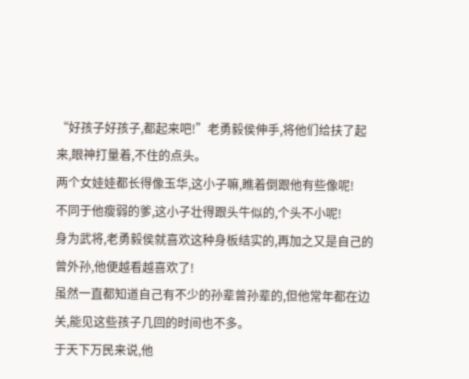“好孩子好孩子,都起来吧!”老勇毅侯伸手,将他们给扶了起来,眼神打量着,不住的点头。
两个女娃娃都长得像玉华,这小子嘛,瞧着倒跟他有些像呢!
不同于他瘦弱的爹,这小子壮得跟头牛似的,个头不小呢!
身为武将,老勇毅侯就喜欢这种身板结实的,再加之又是自己的曾外孙,他便越看越喜欢了!
虽然一直都知道自己有不少的孙辈曾孙辈的,但他常年都在边关,能见这些孩子几回的时间也不多。
于天下万民来说,他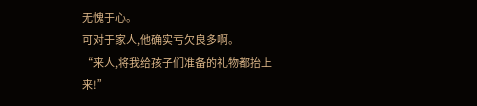无愧于心。
可对于家人,他确实亏欠良多啊。
“来人,将我给孩子们准备的礼物都抬上来!”